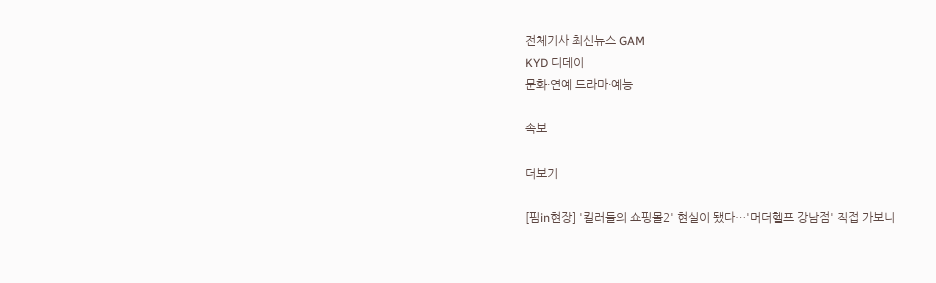전체기사 최신뉴스 GAM
KYD 디데이
문화·연예 드라마·예능

속보

더보기

[핌in현장] '킬러들의 쇼핑몰2' 현실이 됐다…'머더헬프 강남점' 직접 가보니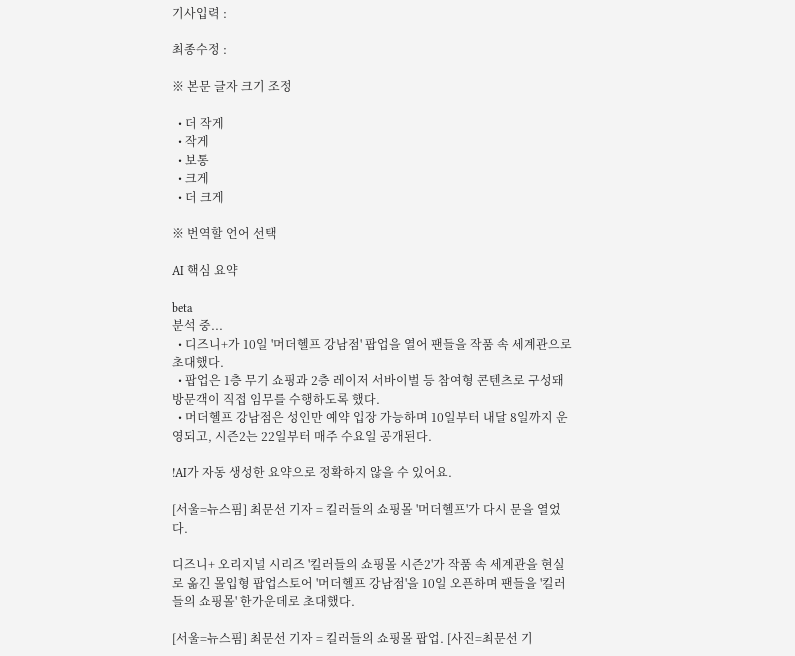기사입력 :

최종수정 :

※ 본문 글자 크기 조정

  • 더 작게
  • 작게
  • 보통
  • 크게
  • 더 크게

※ 번역할 언어 선택

AI 핵심 요약

beta
분석 중...
  • 디즈니+가 10일 '머더헬프 강남점' 팝업을 열어 팬들을 작품 속 세계관으로 초대했다.
  • 팝업은 1층 무기 쇼핑과 2층 레이저 서바이벌 등 참여형 콘텐츠로 구성돼 방문객이 직접 임무를 수행하도록 했다.
  • 머더헬프 강남점은 성인만 예약 입장 가능하며 10일부터 내달 8일까지 운영되고, 시즌2는 22일부터 매주 수요일 공개된다.

!AI가 자동 생성한 요약으로 정확하지 않을 수 있어요.

[서울=뉴스핌] 최문선 기자 = 킬러들의 쇼핑몰 '머더헬프'가 다시 문을 열었다.

디즈니+ 오리지널 시리즈 '킬러들의 쇼핑몰 시즌2'가 작품 속 세계관을 현실로 옮긴 몰입형 팝업스토어 '머더헬프 강남점'을 10일 오픈하며 팬들을 '킬러들의 쇼핑몰' 한가운데로 초대했다.

[서울=뉴스핌] 최문선 기자 = 킬러들의 쇼핑몰 팝업. [사진=최문선 기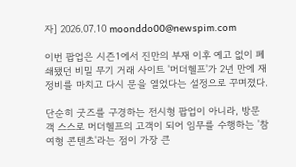자] 2026.07.10 moonddo00@newspim.com

이번 팝업은 시즌1에서 진만의 부재 이후 예고 없이 폐쇄됐던 비밀 무기 거래 사이트 '머더헬프'가 2년 만에 재정비를 마치고 다시 문을 열었다는 설정으로 꾸며졌다.

단순히 굿즈를 구경하는 전시형 팝업이 아니라, 방문객 스스로 머더헬프의 고객이 되어 임무를 수행하는 '참여형 콘텐츠'라는 점이 가장 큰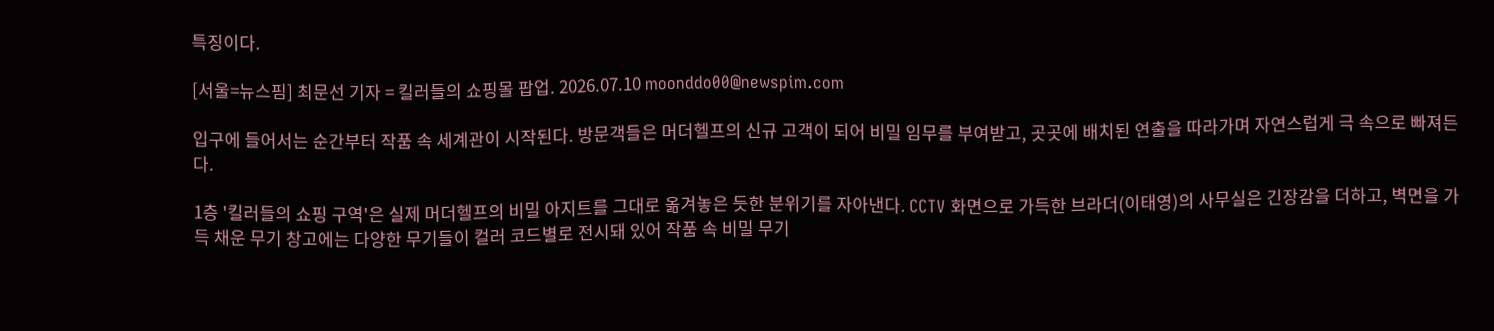특징이다.

[서울=뉴스핌] 최문선 기자 = 킬러들의 쇼핑몰 팝업. 2026.07.10 moonddo00@newspim.com

입구에 들어서는 순간부터 작품 속 세계관이 시작된다. 방문객들은 머더헬프의 신규 고객이 되어 비밀 임무를 부여받고, 곳곳에 배치된 연출을 따라가며 자연스럽게 극 속으로 빠져든다.

1층 '킬러들의 쇼핑 구역'은 실제 머더헬프의 비밀 아지트를 그대로 옮겨놓은 듯한 분위기를 자아낸다. CCTV 화면으로 가득한 브라더(이태영)의 사무실은 긴장감을 더하고, 벽면을 가득 채운 무기 창고에는 다양한 무기들이 컬러 코드별로 전시돼 있어 작품 속 비밀 무기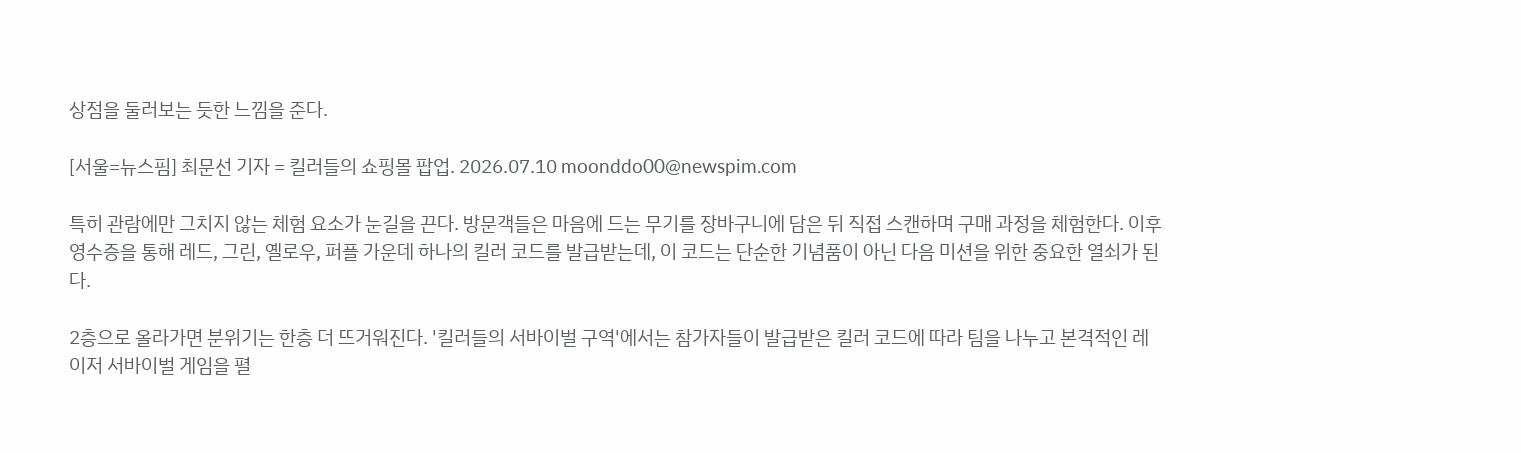상점을 둘러보는 듯한 느낌을 준다.

[서울=뉴스핌] 최문선 기자 = 킬러들의 쇼핑몰 팝업. 2026.07.10 moonddo00@newspim.com

특히 관람에만 그치지 않는 체험 요소가 눈길을 끈다. 방문객들은 마음에 드는 무기를 장바구니에 담은 뒤 직접 스캔하며 구매 과정을 체험한다. 이후 영수증을 통해 레드, 그린, 옐로우, 퍼플 가운데 하나의 킬러 코드를 발급받는데, 이 코드는 단순한 기념품이 아닌 다음 미션을 위한 중요한 열쇠가 된다.

2층으로 올라가면 분위기는 한층 더 뜨거워진다. '킬러들의 서바이벌 구역'에서는 참가자들이 발급받은 킬러 코드에 따라 팀을 나누고 본격적인 레이저 서바이벌 게임을 펼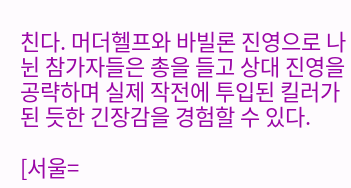친다. 머더헬프와 바빌론 진영으로 나뉜 참가자들은 총을 들고 상대 진영을 공략하며 실제 작전에 투입된 킬러가 된 듯한 긴장감을 경험할 수 있다.

[서울=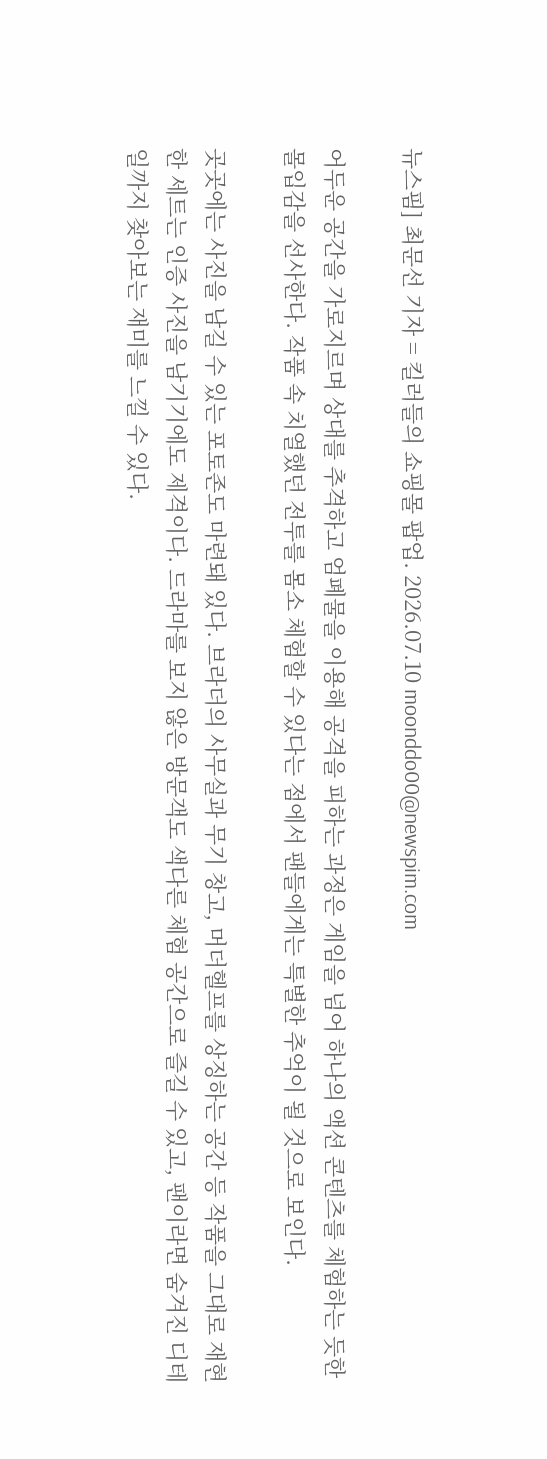뉴스핌] 최문선 기자 = 킬러들의 쇼핑몰 팝업. 2026.07.10 moonddo00@newspim.com

어두운 공간을 가로지르며 상대를 추격하고 엄폐물을 이용해 공격을 피하는 과정은 게임을 넘어 하나의 액션 콘텐츠를 체험하는 듯한 몰입감을 선사한다. 작품 속 치열했던 전투를 몸소 체험할 수 있다는 점에서 팬들에게는 특별한 추억이 될 것으로 보인다.

곳곳에는 사진을 남길 수 있는 포토존도 마련돼 있다. 브라더의 사무실과 무기 창고, 머더헬프를 상징하는 공간 등 작품을 그대로 재현한 세트는 인증 사진을 남기기에도 제격이다. 드라마를 보지 않은 방문객도 색다른 체험 공간으로 즐길 수 있고, 팬이라면 숨겨진 디테일까지 찾아보는 재미를 느낄 수 있다.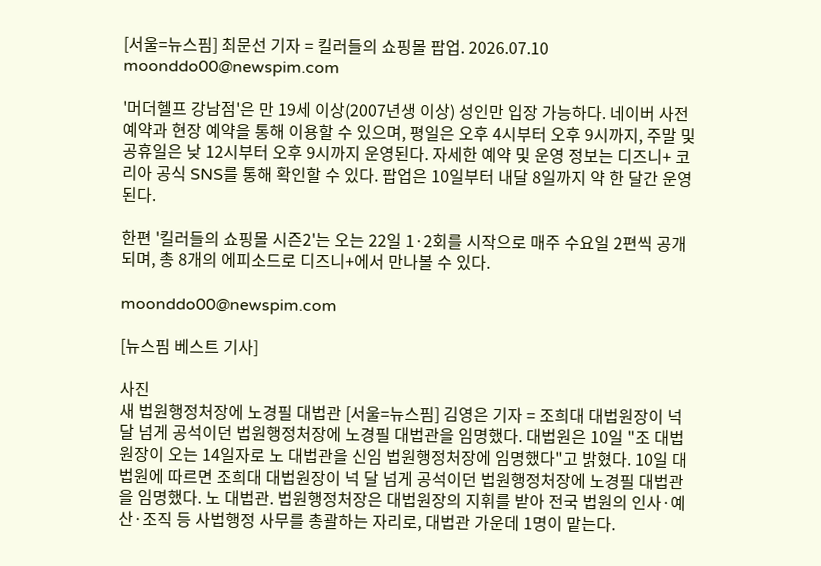[서울=뉴스핌] 최문선 기자 = 킬러들의 쇼핑몰 팝업. 2026.07.10 moonddo00@newspim.com

'머더헬프 강남점'은 만 19세 이상(2007년생 이상) 성인만 입장 가능하다. 네이버 사전 예약과 현장 예약을 통해 이용할 수 있으며, 평일은 오후 4시부터 오후 9시까지, 주말 및 공휴일은 낮 12시부터 오후 9시까지 운영된다. 자세한 예약 및 운영 정보는 디즈니+ 코리아 공식 SNS를 통해 확인할 수 있다. 팝업은 10일부터 내달 8일까지 약 한 달간 운영된다.

한편 '킬러들의 쇼핑몰 시즌2'는 오는 22일 1·2회를 시작으로 매주 수요일 2편씩 공개되며, 총 8개의 에피소드로 디즈니+에서 만나볼 수 있다.

moonddo00@newspim.com

[뉴스핌 베스트 기사]

사진
새 법원행정처장에 노경필 대법관 [서울=뉴스핌] 김영은 기자 = 조희대 대법원장이 넉 달 넘게 공석이던 법원행정처장에 노경필 대법관을 임명했다. 대법원은 10일 "조 대법원장이 오는 14일자로 노 대법관을 신임 법원행정처장에 임명했다"고 밝혔다. 10일 대법원에 따르면 조희대 대법원장이 넉 달 넘게 공석이던 법원행정처장에 노경필 대법관을 임명했다. 노 대법관. 법원행정처장은 대법원장의 지휘를 받아 전국 법원의 인사·예산·조직 등 사법행정 사무를 총괄하는 자리로, 대법관 가운데 1명이 맡는다.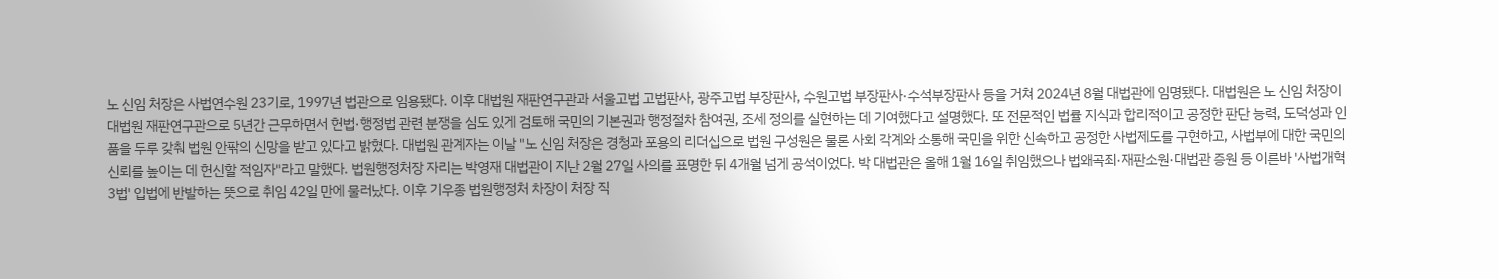노 신임 처장은 사법연수원 23기로, 1997년 법관으로 임용됐다. 이후 대법원 재판연구관과 서울고법 고법판사, 광주고법 부장판사, 수원고법 부장판사·수석부장판사 등을 거쳐 2024년 8월 대법관에 임명됐다. 대법원은 노 신임 처장이 대법원 재판연구관으로 5년간 근무하면서 헌법·행정법 관련 분쟁을 심도 있게 검토해 국민의 기본권과 행정절차 참여권, 조세 정의를 실현하는 데 기여했다고 설명했다. 또 전문적인 법률 지식과 합리적이고 공정한 판단 능력, 도덕성과 인품을 두루 갖춰 법원 안팎의 신망을 받고 있다고 밝혔다. 대법원 관계자는 이날 "노 신임 처장은 경청과 포용의 리더십으로 법원 구성원은 물론 사회 각계와 소통해 국민을 위한 신속하고 공정한 사법제도를 구현하고, 사법부에 대한 국민의 신뢰를 높이는 데 헌신할 적임자"라고 말했다. 법원행정처장 자리는 박영재 대법관이 지난 2월 27일 사의를 표명한 뒤 4개월 넘게 공석이었다. 박 대법관은 올해 1월 16일 취임했으나 법왜곡죄·재판소원·대법관 증원 등 이른바 '사법개혁 3법' 입법에 반발하는 뜻으로 취임 42일 만에 물러났다. 이후 기우종 법원행정처 차장이 처장 직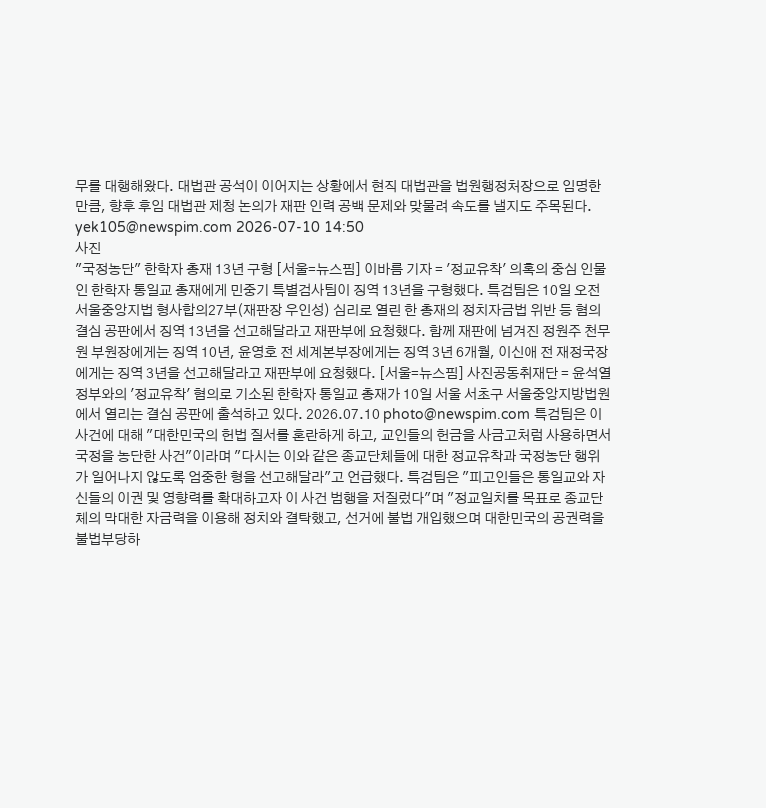무를 대행해왔다. 대법관 공석이 이어지는 상황에서 현직 대법관을 법원행정처장으로 임명한 만큼, 향후 후임 대법관 제청 논의가 재판 인력 공백 문제와 맞물려 속도를 낼지도 주목된다. yek105@newspim.com 2026-07-10 14:50
사진
"국정농단" 한학자 총재 13년 구형 [서울=뉴스핌] 이바름 기자 = '정교유착' 의혹의 중심 인물인 한학자 통일교 총재에게 민중기 특별검사팀이 징역 13년을 구형했다. 특검팀은 10일 오전 서울중앙지법 형사합의27부(재판장 우인성) 심리로 열린 한 총재의 정치자금법 위반 등 혐의 결심 공판에서 징역 13년을 선고해달라고 재판부에 요청했다. 함께 재판에 넘겨진 정원주 천무원 부원장에게는 징역 10년, 윤영호 전 세계본부장에게는 징역 3년 6개월, 이신애 전 재정국장에게는 징역 3년을 선고해달라고 재판부에 요청했다. [서울=뉴스핌] 사진공동취재단 = 윤석열 정부와의 '정교유착' 혐의로 기소된 한학자 통일교 총재가 10일 서울 서초구 서울중앙지방법원에서 열리는 결심 공판에 출석하고 있다. 2026.07.10 photo@newspim.com 특검팀은 이 사건에 대해 "대한민국의 헌법 질서를 혼란하게 하고, 교인들의 헌금을 사금고처럼 사용하면서 국정을 농단한 사건"이라며 "다시는 이와 같은 종교단체들에 대한 정교유착과 국정농단 행위가 일어나지 않도록 엄중한 형을 선고해달라"고 언급했다. 특검팀은 "피고인들은 통일교와 자신들의 이권 및 영향력를 확대하고자 이 사건 범행을 저질렀다"며 "정교일치를 목표로 종교단체의 막대한 자금력을 이용해 정치와 결탁했고, 선거에 불법 개입했으며 대한민국의 공권력을 불법부당하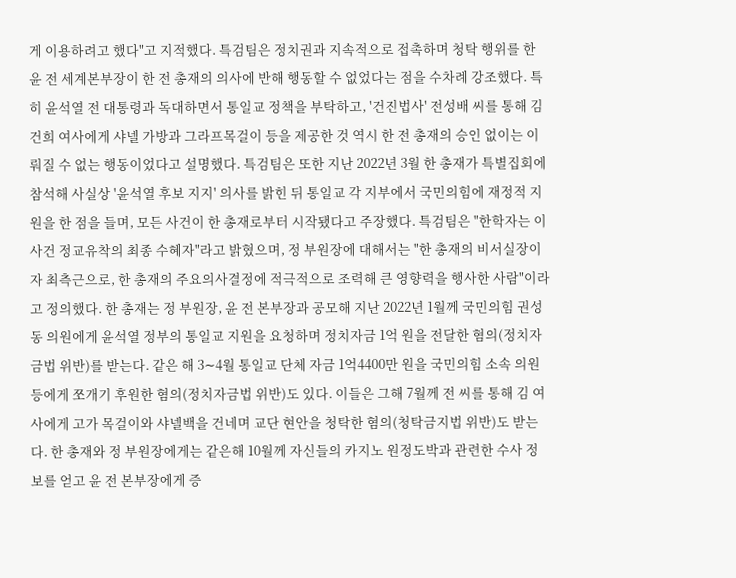게 이용하려고 했다"고 지적했다. 특검팀은 정치권과 지속적으로 접촉하며 청탁 행위를 한 윤 전 세계본부장이 한 전 총재의 의사에 반해 행동할 수 없었다는 점을 수차례 강조했다. 특히 윤석열 전 대통령과 독대하면서 통일교 정책을 부탁하고, '건진법사' 전성배 씨를 통해 김건희 여사에게 샤넬 가방과 그라프목걸이 등을 제공한 것 역시 한 전 총재의 승인 없이는 이뤄질 수 없는 행동이었다고 설명했다. 특검팀은 또한 지난 2022년 3월 한 총재가 특별집회에 참석해 사실상 '윤석열 후보 지지' 의사를 밝힌 뒤 통일교 각 지부에서 국민의힘에 재정적 지원을 한 점을 들며, 모든 사건이 한 총재로부터 시작됐다고 주장했다. 특검팀은 "한학자는 이 사건 정교유착의 최종 수혜자"라고 밝혔으며, 정 부원장에 대해서는 "한 총재의 비서실장이자 최측근으로, 한 총재의 주요의사결정에 적극적으로 조력해 큰 영향력을 행사한 사람"이라고 정의했다. 한 총재는 정 부원장, 윤 전 본부장과 공모해 지난 2022년 1월께 국민의힘 권성동 의원에게 윤석열 정부의 통일교 지원을 요청하며 정치자금 1억 원을 전달한 혐의(정치자금법 위반)를 받는다. 같은 해 3∼4월 통일교 단체 자금 1억4400만 원을 국민의힘 소속 의원 등에게 쪼개기 후원한 혐의(정치자금법 위반)도 있다. 이들은 그해 7월께 전 씨를 통해 김 여사에게 고가 목걸이와 샤넬백을 건네며 교단 현안을 청탁한 혐의(청탁금지법 위반)도 받는다. 한 총재와 정 부원장에게는 같은해 10월께 자신들의 카지노 원정도박과 관련한 수사 정보를 얻고 윤 전 본부장에게 증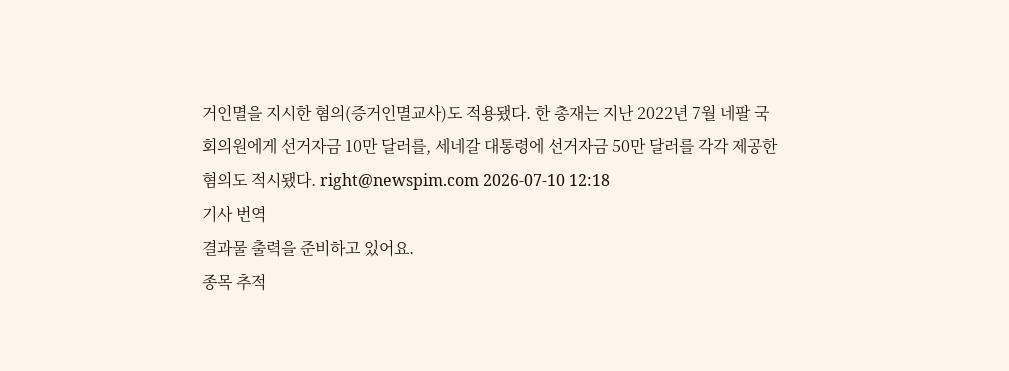거인멸을 지시한 혐의(증거인멸교사)도 적용됐다. 한 총재는 지난 2022년 7월 네팔 국회의원에게 선거자금 10만 달러를, 세네갈 대통령에 선거자금 50만 달러를 각각 제공한 혐의도 적시됐다. right@newspim.com 2026-07-10 12:18
기사 번역
결과물 출력을 준비하고 있어요.
종목 추적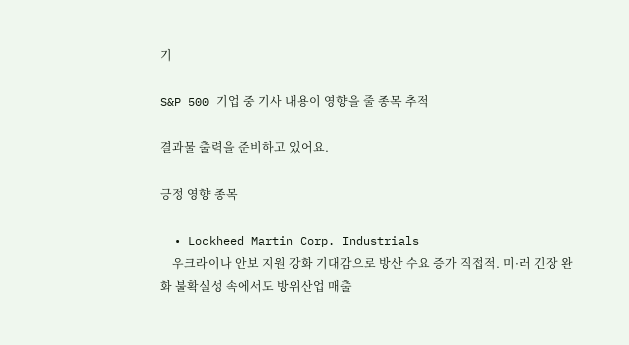기

S&P 500 기업 중 기사 내용이 영향을 줄 종목 추적

결과물 출력을 준비하고 있어요.

긍정 영향 종목

  • Lockheed Martin Corp. Industrials
    우크라이나 안보 지원 강화 기대감으로 방산 수요 증가 직접적. 미·러 긴장 완화 불확실성 속에서도 방위산업 매출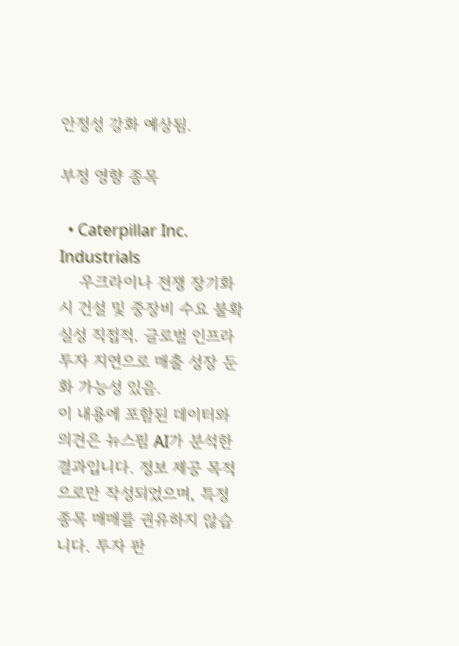안정성 강화 예상됨.

부정 영향 종목

  • Caterpillar Inc. Industrials
    우크라이나 전쟁 장기화 시 건설 및 중장비 수요 불확실성 직접적. 글로벌 인프라 투자 지연으로 매출 성장 둔화 가능성 있음.
이 내용에 포함된 데이터와 의견은 뉴스핌 AI가 분석한 결과입니다. 정보 제공 목적으로만 작성되었으며, 특정 종목 매매를 권유하지 않습니다. 투자 판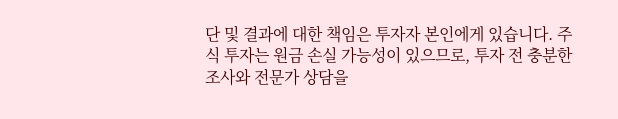단 및 결과에 대한 책임은 투자자 본인에게 있습니다. 주식 투자는 원금 손실 가능성이 있으므로, 투자 전 충분한 조사와 전문가 상담을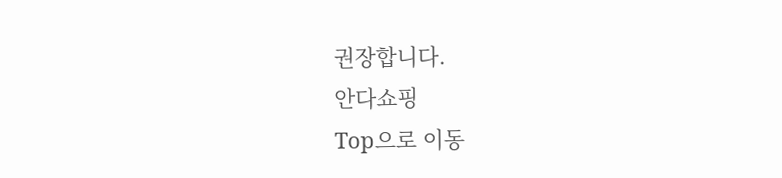권장합니다.
안다쇼핑
Top으로 이동